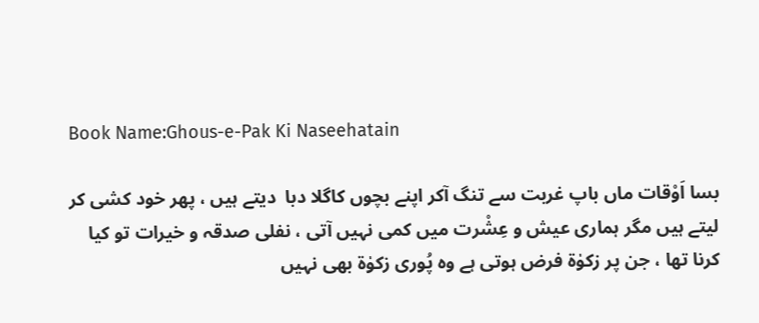Book Name:Ghous-e-Pak Ki Naseehatain

بسا اَوْقات ماں باپ غربت سے تنگ آکر اپنے بچوں کاگلا دبا  دیتے ہیں ، پھر خود کشی کر لیتے ہیں مگر ہماری عیش و عِشْرت میں کمی نہیں آتی ، نفلی صدقہ و خیرات تو کیا کرنا تھا ، جن پر زکوٰۃ فرض ہوتی ہے وہ پُوری زکوٰۃ بھی نہیں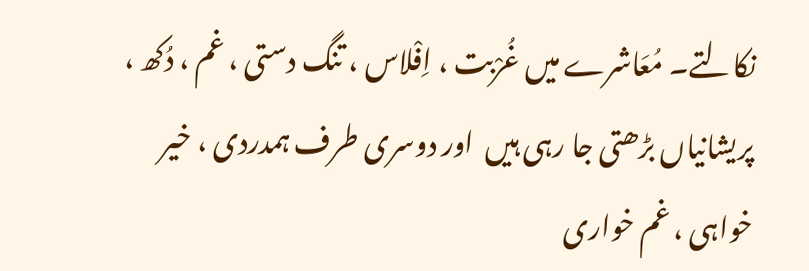نکالتے۔ مُعَاشرے میں غُرْبت ، اِفْلاس ، تنگ دستی ، غم ، دُکھ ، پریشانیاں بڑھتی جا رہی ہیں  اور دوسری طرف ہمدردی ، خیر خواہی ، غم خواری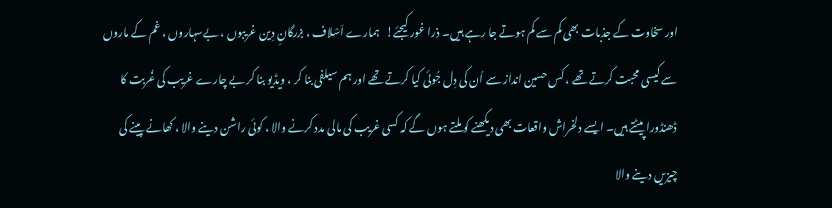اور سخاوت کے جذبات بھی کم سے کم ہوتے جا رہے ہیں۔ ذرا غور کیجئے!   ہمارے اَسْلاف ، بزرگانِ دِین غریبوں ، بےسہاروں ، غم کے ماروں سے کیسی محبت کرتے تھے ، کس حسین انداز سے اُن کی دِل جُوئی کیا کرتے تھے اور ہم سیلفی بنا کر ، ویڈیو بنا کر بے چارے غریب کی غُربت کا ڈھنڈورا پیٹتے ہیں۔ ایسے دلخراش واقعات بھی دیکھنے کو ملتے ہوں گے کہ کسی غریب کی مالی مدد کرنے والا ، کوئی راشن دینے والا ، کھانے پینے کی چیزیں دینے والا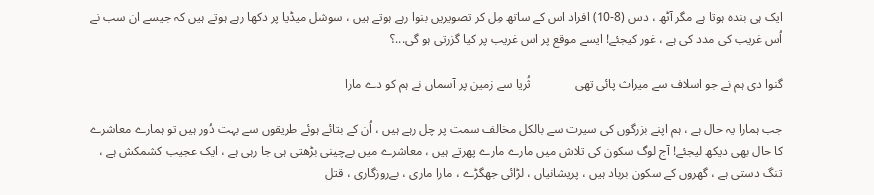ایک ہی بندہ ہوتا ہے مگر آٹھ ، دس (8-10) افراد اس کے ساتھ مِل کر تصویریں بنوا رہے ہوتے ہیں ، سوشل میڈیا پر دکھا رہے ہوتے ہیں کہ جیسے ان سب نے اُس غریب کی مدد کی ہے ، غور کیجئے! ایسے موقع پر اس غریب پر کیا گزرتی ہو گی...؟

گنوا دی ہم نے جو اسلاف سے میراث پائی تھی              ثُریا سے زمین پر آسماں نے ہم کو دے مارا

جب ہمارا یہ حال ہے ، ہم اپنے بزرگوں کی سیرت سے بالکل مخالف سمت پر چل رہے ہیں ، اُن کے بتائے ہوئے طریقوں سے بہت دُور ہیں تو ہمارے معاشرے کا حال بھی دیکھ لیجئے! آج لوگ سکون کی تلاش میں مارے مارے پھرتے ہیں ، معاشرے میں بےچینی بڑھتی ہی جا رہی ہے ، ایک عجیب کشمکش ہے ، تنگ دستی ہے ، گھروں کے سکون برباد ہیں ، پریشانیاں ، لڑائی جھگڑے ، مارا ماری ، بےروزگاری ، قتل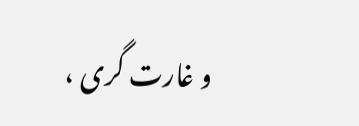و غارت گری ،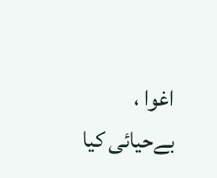اغوا ، بےحیائی کیا